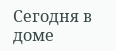Сегодня в доме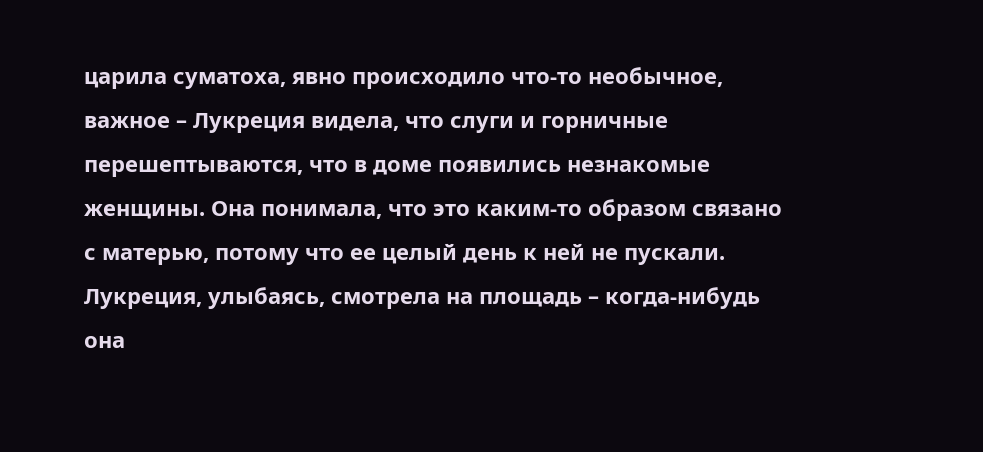царила суматоха, явно происходило что-то необычное, важное – Лукреция видела, что слуги и горничные перешептываются, что в доме появились незнакомые женщины. Она понимала, что это каким-то образом связано с матерью, потому что ее целый день к ней не пускали. Лукреция, улыбаясь, смотрела на площадь – когда-нибудь она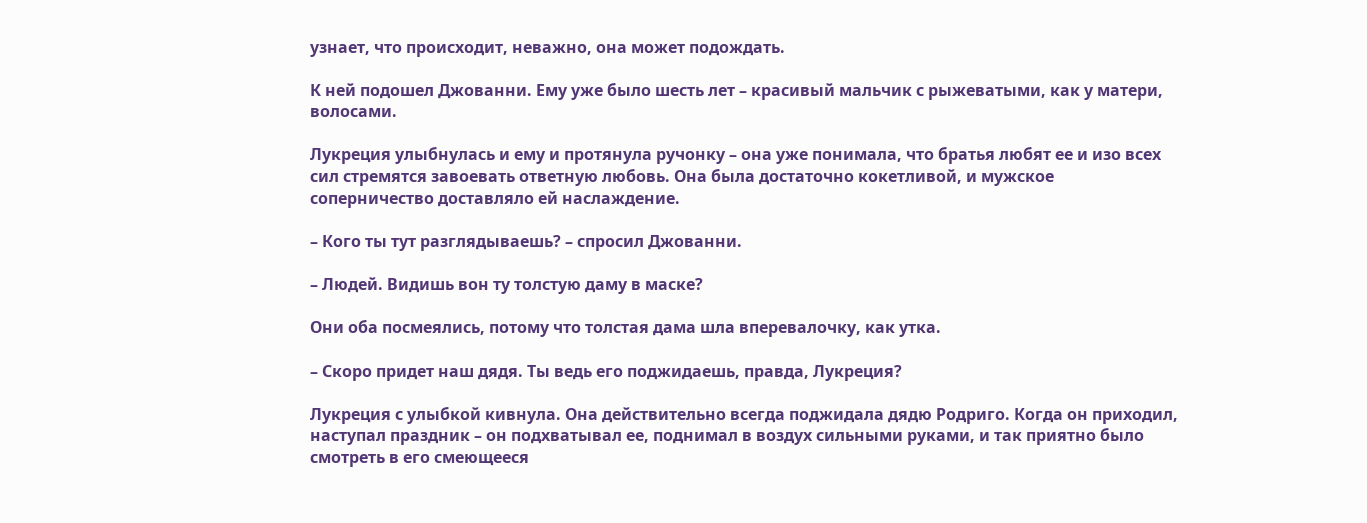узнает, что происходит, неважно, она может подождать.

К ней подошел Джованни. Ему уже было шесть лет – красивый мальчик с рыжеватыми, как у матери, волосами.

Лукреция улыбнулась и ему и протянула ручонку – она уже понимала, что братья любят ее и изо всех сил стремятся завоевать ответную любовь. Она была достаточно кокетливой, и мужское соперничество доставляло ей наслаждение.

– Кого ты тут разглядываешь? – спросил Джованни.

– Людей. Видишь вон ту толстую даму в маске?

Они оба посмеялись, потому что толстая дама шла вперевалочку, как утка.

– Скоро придет наш дядя. Ты ведь его поджидаешь, правда, Лукреция?

Лукреция с улыбкой кивнула. Она действительно всегда поджидала дядю Родриго. Когда он приходил, наступал праздник – он подхватывал ее, поднимал в воздух сильными руками, и так приятно было смотреть в его смеющееся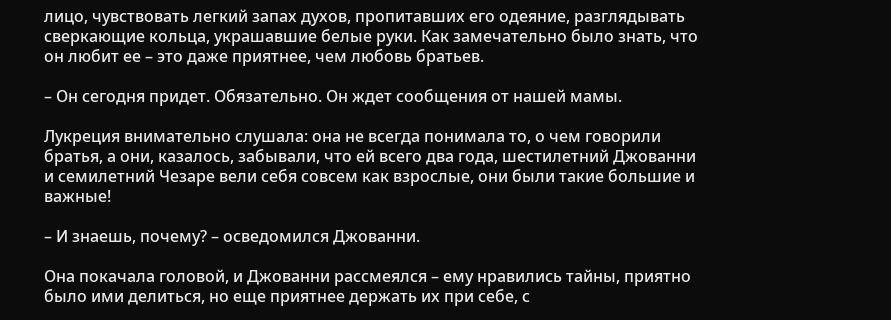лицо, чувствовать легкий запах духов, пропитавших его одеяние, разглядывать сверкающие кольца, украшавшие белые руки. Как замечательно было знать, что он любит ее – это даже приятнее, чем любовь братьев.

– Он сегодня придет. Обязательно. Он ждет сообщения от нашей мамы.

Лукреция внимательно слушала: она не всегда понимала то, о чем говорили братья, а они, казалось, забывали, что ей всего два года, шестилетний Джованни и семилетний Чезаре вели себя совсем как взрослые, они были такие большие и важные!

– И знаешь, почему? – осведомился Джованни.

Она покачала головой, и Джованни рассмеялся – ему нравились тайны, приятно было ими делиться, но еще приятнее держать их при себе, с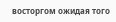восторгом ожидая того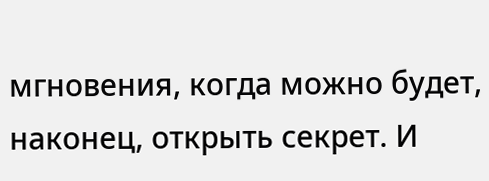мгновения, когда можно будет, наконец, открыть секрет. И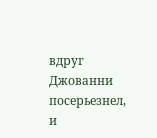вдруг Джованни посерьезнел, и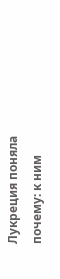Лукреция поняла почему: к ним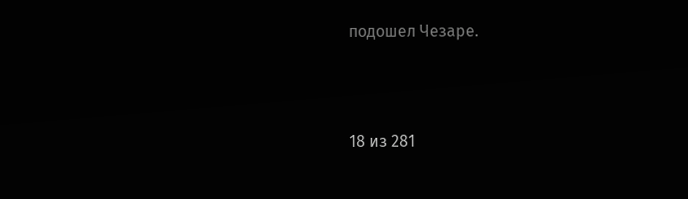подошел Чезаре.



18 из 281